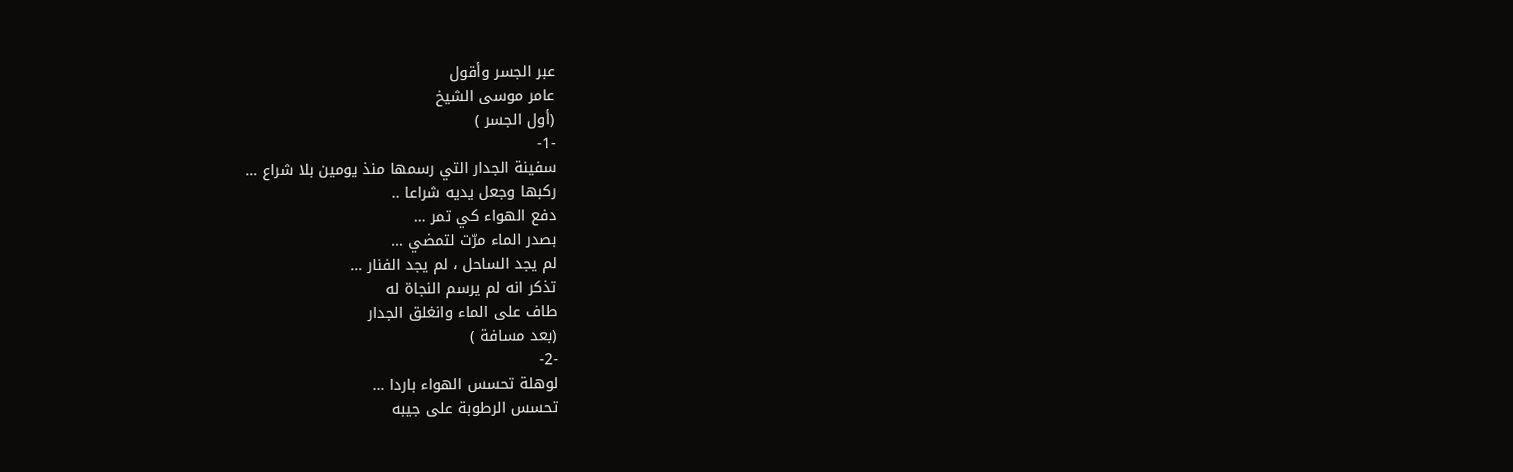عبر الجسر وأقول
عامر موسى الشيخ
(أول الجسر )
-1-
سفينة الجدار التي رسمها منذ يومين بلا شراع …
ركبها وجعل يديه شراعا ..
دفع الهواء كي تمر …
بصدر الماء مرّت لتمضي …
لم يجد الساحل ، لم يجد الفنار …
تذكر انه لم يرسم النجاة له
طاف على الماء وانغلق الجدار
(بعد مسافة )
-2-
لوهلة تحسس الهواء باردا …
تحسس الرطوبة على جيبه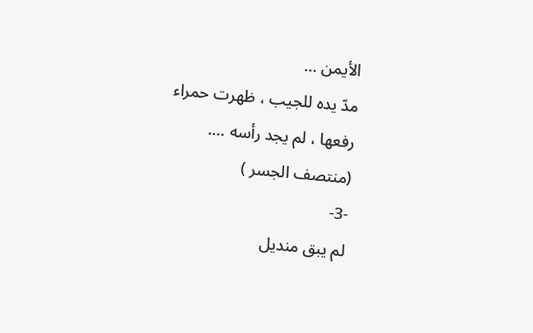الأيمن …
مدّ يده للجيب ، ظهرت حمراء
رفعها ، لم يجد رأسه ….
(منتصف الجسر )
-3-
لم يبق منديل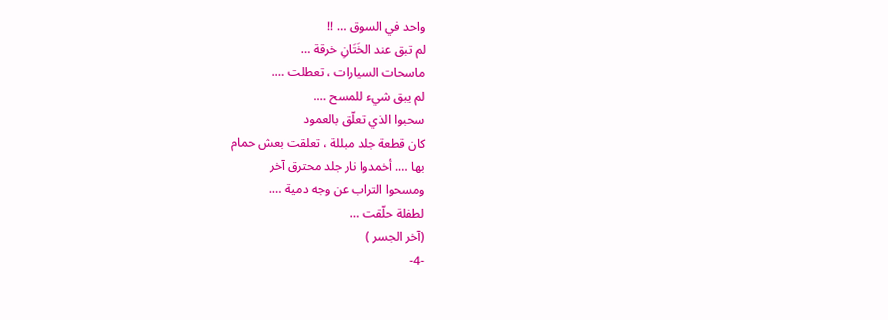واحد في السوق … !!
لم تبق عند الخَتَانِ خرقة …
ماسحات السيارات ، تعطلت ….
لم يبق شيء للمسح ….
سحبوا الذي تعلّق بالعمود
كان قطعة جلد مبللة ، تعلقت بعش حمام
بها …. أخمدوا نار جلد محترق آخر
ومسحوا التراب عن وجه دمية ….
لطفلة حلّقت …
(آخر الجسر )
-4-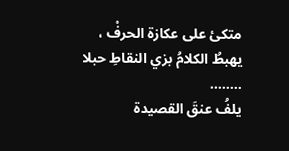متكئ على عكازة الحرفْ ، يهبطُ الكلامُ بزي النقاطِ حبلا ……..
يلفُ عنقَ القصيدة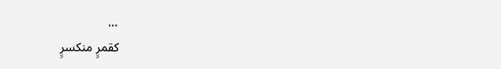…
كقمرٍ منكسرٍ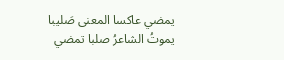يمضي عاكسا المعنى صَليبا
يموتُ الشاعرُ صلبا تمضي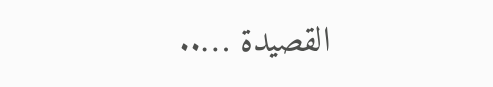القصيدة …..